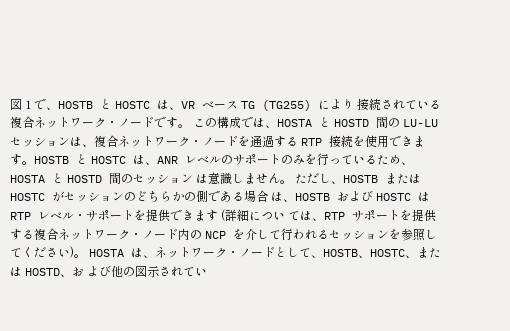図 1 で、HOSTB と HOSTC は、VR ベース TG (TG255) により 接続されている複合ネットワーク・ノードです。 この構成では、HOSTA と HOSTD 間の LU-LU セッションは、複合ネットワーク・ノードを通過する RTP 接続を使用できます。HOSTB と HOSTC は、ANR レベルのサポートのみを行っているため、HOSTA と HOSTD 間のセッション は意識しません。 ただし、HOSTB または HOSTC がセッションのどちらかの側である場合 は、HOSTB および HOSTC は RTP レベル・サポートを提供できます (詳細につい ては、RTP サポートを提供する複合ネットワーク・ノード内の NCP を介して行われるセッションを参照してください)。 HOSTA は、ネットワーク・ノードとして、HOSTB、HOSTC、または HOSTD、お よび他の図示されてい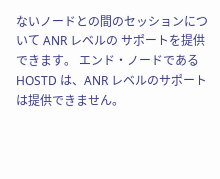ないノードとの間のセッションについて ANR レベルの サポートを提供できます。 エンド・ノードである HOSTD は、ANR レベルのサポートは提供できません。